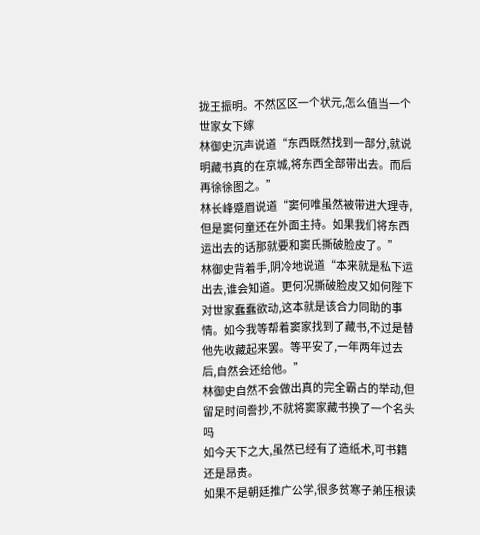拢王振明。不然区区一个状元,怎么值当一个世家女下嫁
林御史沉声说道“东西既然找到一部分,就说明藏书真的在京城,将东西全部带出去。而后再徐徐图之。”
林长峰蹙眉说道“窦何唯虽然被带进大理寺,但是窦何童还在外面主持。如果我们将东西运出去的话那就要和窦氏撕破脸皮了。”
林御史背着手,阴冷地说道“本来就是私下运出去,谁会知道。更何况撕破脸皮又如何陛下对世家蠢蠢欲动,这本就是该合力同助的事情。如今我等帮着窦家找到了藏书,不过是替他先收藏起来罢。等平安了,一年两年过去后,自然会还给他。”
林御史自然不会做出真的完全霸占的举动,但留足时间誊抄,不就将窦家藏书换了一个名头吗
如今天下之大,虽然已经有了造纸术,可书籍还是昂贵。
如果不是朝廷推广公学,很多贫寒子弟压根读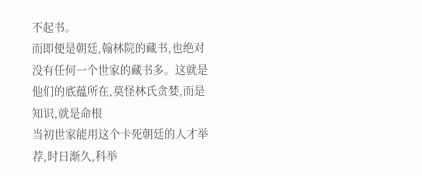不起书。
而即便是朝廷,翰林院的藏书,也绝对没有任何一个世家的藏书多。这就是他们的底蕴所在,莫怪林氏贪婪,而是知识,就是命根
当初世家能用这个卡死朝廷的人才举荐,时日渐久,科举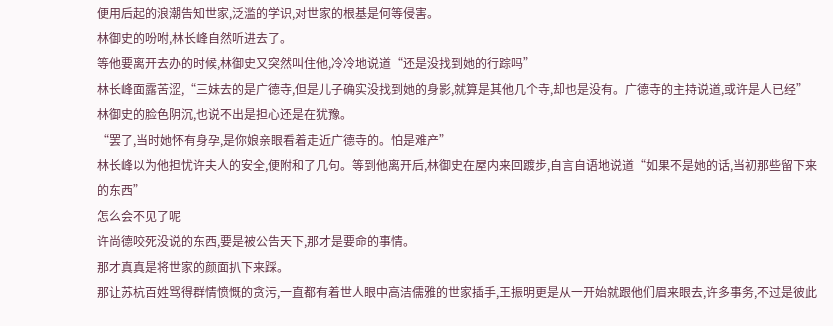便用后起的浪潮告知世家,泛滥的学识,对世家的根基是何等侵害。
林御史的吩咐,林长峰自然听进去了。
等他要离开去办的时候,林御史又突然叫住他,冷冷地说道“还是没找到她的行踪吗”
林长峰面露苦涩,“三妹去的是广德寺,但是儿子确实没找到她的身影,就算是其他几个寺,却也是没有。广德寺的主持说道,或许是人已经”
林御史的脸色阴沉,也说不出是担心还是在犹豫。
“罢了,当时她怀有身孕,是你娘亲眼看着走近广德寺的。怕是难产”
林长峰以为他担忧许夫人的安全,便附和了几句。等到他离开后,林御史在屋内来回踱步,自言自语地说道“如果不是她的话,当初那些留下来的东西”
怎么会不见了呢
许尚德咬死没说的东西,要是被公告天下,那才是要命的事情。
那才真真是将世家的颜面扒下来踩。
那让苏杭百姓骂得群情愤慨的贪污,一直都有着世人眼中高洁儒雅的世家插手,王振明更是从一开始就跟他们眉来眼去,许多事务,不过是彼此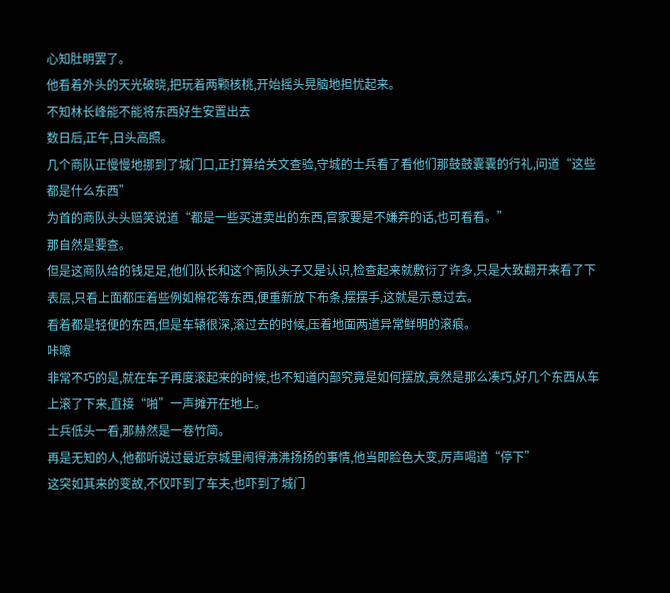心知肚明罢了。
他看着外头的天光破晓,把玩着两颗核桃,开始摇头晃脑地担忧起来。
不知林长峰能不能将东西好生安置出去
数日后,正午,日头高照。
几个商队正慢慢地挪到了城门口,正打算给关文查验,守城的士兵看了看他们那鼓鼓囊囊的行礼,问道“这些都是什么东西”
为首的商队头头赔笑说道“都是一些买进卖出的东西,官家要是不嫌弃的话,也可看看。”
那自然是要查。
但是这商队给的钱足足,他们队长和这个商队头子又是认识,检查起来就敷衍了许多,只是大致翻开来看了下表层,只看上面都压着些例如棉花等东西,便重新放下布条,摆摆手,这就是示意过去。
看着都是轻便的东西,但是车辕很深,滚过去的时候,压着地面两道异常鲜明的滚痕。
咔嚓
非常不巧的是,就在车子再度滚起来的时候,也不知道内部究竟是如何摆放,竟然是那么凑巧,好几个东西从车上滚了下来,直接“啪”一声摊开在地上。
士兵低头一看,那赫然是一卷竹简。
再是无知的人,他都听说过最近京城里闹得沸沸扬扬的事情,他当即脸色大变,厉声喝道“停下”
这突如其来的变故,不仅吓到了车夫,也吓到了城门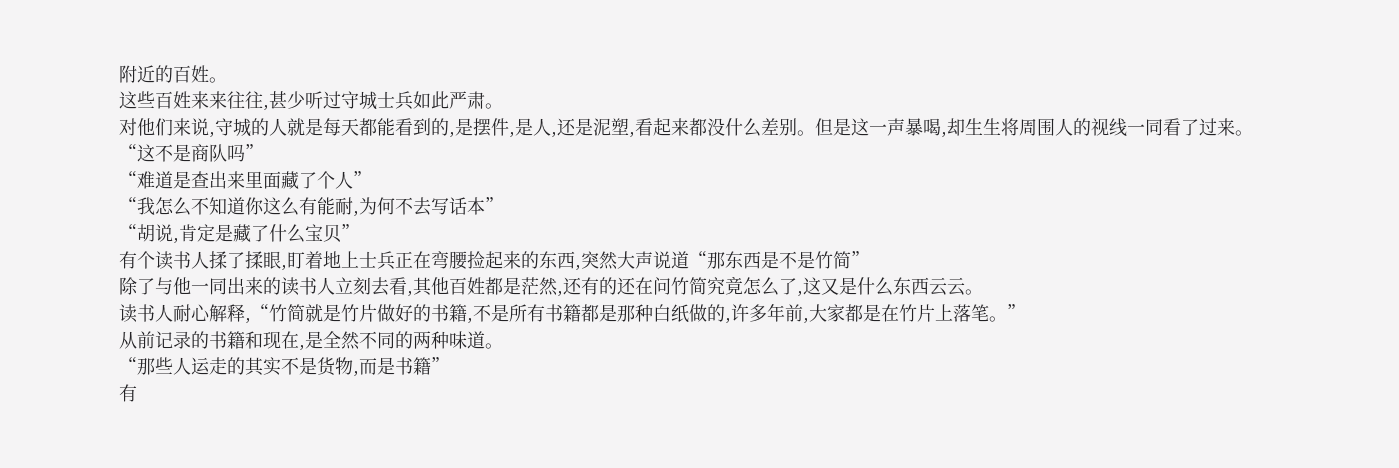附近的百姓。
这些百姓来来往往,甚少听过守城士兵如此严肃。
对他们来说,守城的人就是每天都能看到的,是摆件,是人,还是泥塑,看起来都没什么差别。但是这一声暴喝,却生生将周围人的视线一同看了过来。
“这不是商队吗”
“难道是查出来里面藏了个人”
“我怎么不知道你这么有能耐,为何不去写话本”
“胡说,肯定是藏了什么宝贝”
有个读书人揉了揉眼,盯着地上士兵正在弯腰捡起来的东西,突然大声说道“那东西是不是竹简”
除了与他一同出来的读书人立刻去看,其他百姓都是茫然,还有的还在问竹简究竟怎么了,这又是什么东西云云。
读书人耐心解释,“竹简就是竹片做好的书籍,不是所有书籍都是那种白纸做的,许多年前,大家都是在竹片上落笔。”
从前记录的书籍和现在,是全然不同的两种味道。
“那些人运走的其实不是货物,而是书籍”
有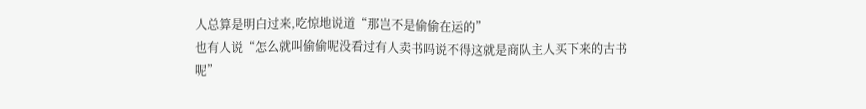人总算是明白过来,吃惊地说道“那岂不是偷偷在运的”
也有人说“怎么就叫偷偷呢没看过有人卖书吗说不得这就是商队主人买下来的古书呢”